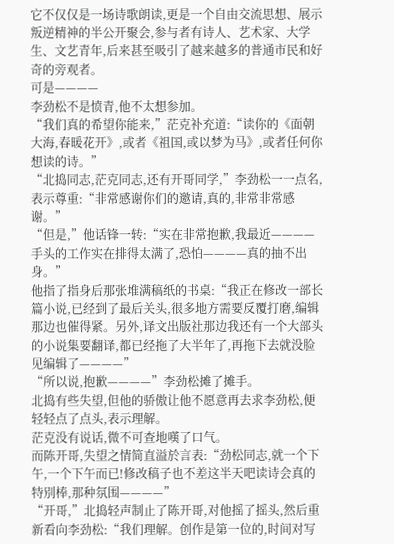它不仅仅是一场诗歌朗读,更是一个自由交流思想、展示叛逆精神的半公开聚会,参与者有诗人、艺术家、大学生、文艺青年,后来甚至吸引了越来越多的普通市民和好奇的旁观者。
可是————
李劲松不是愤青,他不太想参加。
“我们真的希望你能来,”茫克补充道:“读你的《面朝大海,春暖花开》,或者《祖国,或以梦为马》,或者任何你想读的诗。”
“北捣同志,茫克同志,还有开哥同学,”李劲松一一点名,表示尊重:“非常感谢你们的邀请,真的,非常非常感谢。”
“但是,”他话锋一转:“实在非常抱歉,我最近————手头的工作实在排得太满了,恐怕————真的抽不出身。”
他指了指身后那张堆满稿纸的书桌:“我正在修改一部长篇小说,已经到了最后关头,很多地方需要反覆打磨,编辑那边也催得紧。另外,译文出版社那边我还有一个大部头的小说集要翻译,都已经拖了大半年了,再拖下去就没脸见编辑了————”
“所以说,抱歉————”李劲松摊了摊手。
北捣有些失望,但他的骄傲让他不愿意再去求李劲松,便轻轻点了点头,表示理解。
茫克没有说话,微不可查地嘆了口气。
而陈开哥,失望之情简直溢於言表:“劲松同志,就一个下午,一个下午而已!修改稿子也不差这半天吧读诗会真的特別棒,那种氛围————”
“开哥,”北捣轻声制止了陈开哥,对他摇了摇头,然后重新看向李劲松:“我们理解。创作是第一位的,时间对写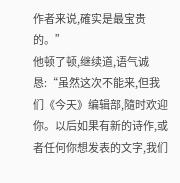作者来说,確实是最宝贵的。”
他顿了顿,继续道,语气诚恳:“虽然这次不能来,但我们《今天》编辑部,隨时欢迎你。以后如果有新的诗作,或者任何你想发表的文字,我们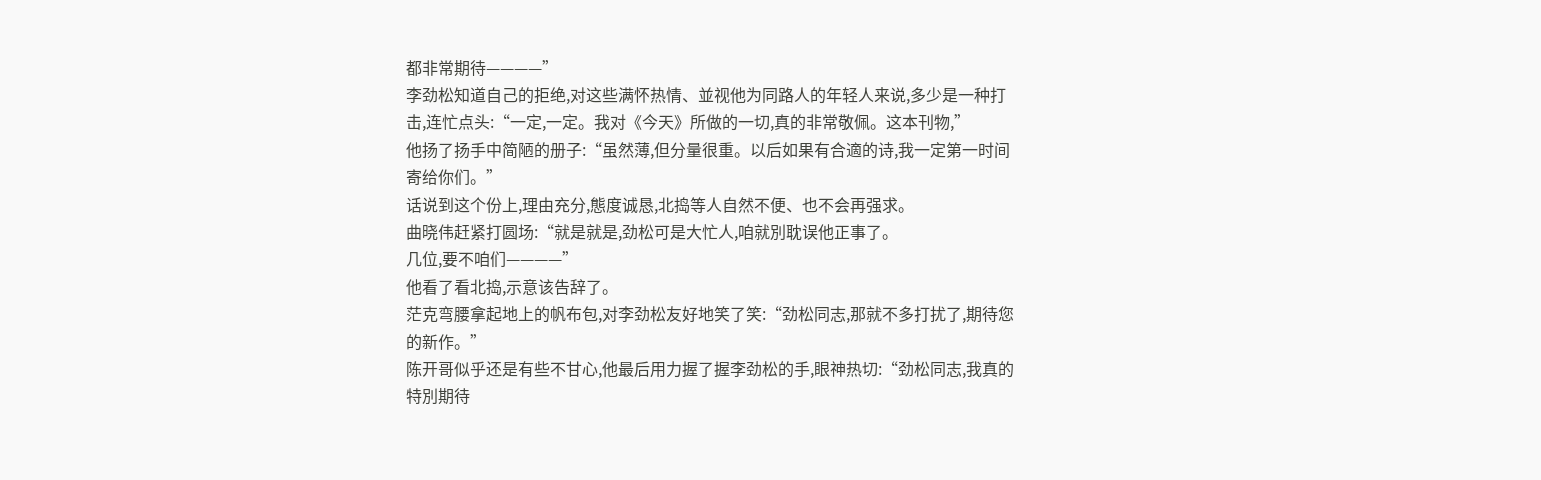都非常期待————”
李劲松知道自己的拒绝,对这些满怀热情、並视他为同路人的年轻人来说,多少是一种打击,连忙点头:“一定,一定。我对《今天》所做的一切,真的非常敬佩。这本刊物,”
他扬了扬手中简陋的册子:“虽然薄,但分量很重。以后如果有合適的诗,我一定第一时间寄给你们。”
话说到这个份上,理由充分,態度诚恳,北捣等人自然不便、也不会再强求。
曲晓伟赶紧打圆场:“就是就是,劲松可是大忙人,咱就別耽误他正事了。
几位,要不咱们————”
他看了看北捣,示意该告辞了。
茫克弯腰拿起地上的帆布包,对李劲松友好地笑了笑:“劲松同志,那就不多打扰了,期待您的新作。”
陈开哥似乎还是有些不甘心,他最后用力握了握李劲松的手,眼神热切:“劲松同志,我真的特別期待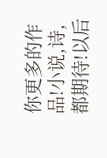你更多的作品!小说,诗,都期待!以后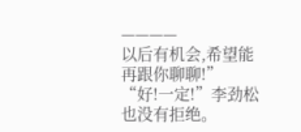————
以后有机会,希望能再跟你聊聊!”
“好!一定!”李劲松也没有拒绝。